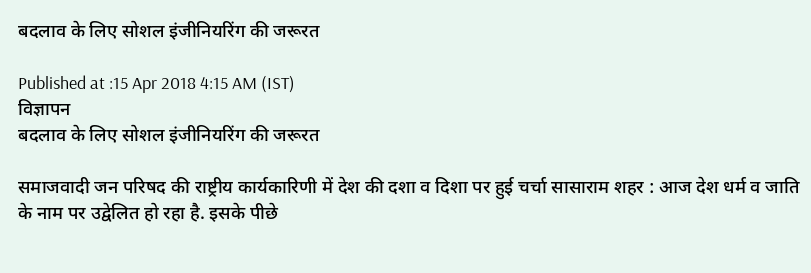बदलाव के लिए सोशल इंजीनियरिंग की जरूरत

Published at :15 Apr 2018 4:15 AM (IST)
विज्ञापन
बदलाव के लिए सोशल इंजीनियरिंग की जरूरत

समाजवादी जन परिषद की राष्ट्रीय कार्यकारिणी में देश की दशा व दिशा पर हुई चर्चा सासाराम शहर : आज देश धर्म व जाति के नाम पर उद्वेलित हो रहा है. इसके पीछे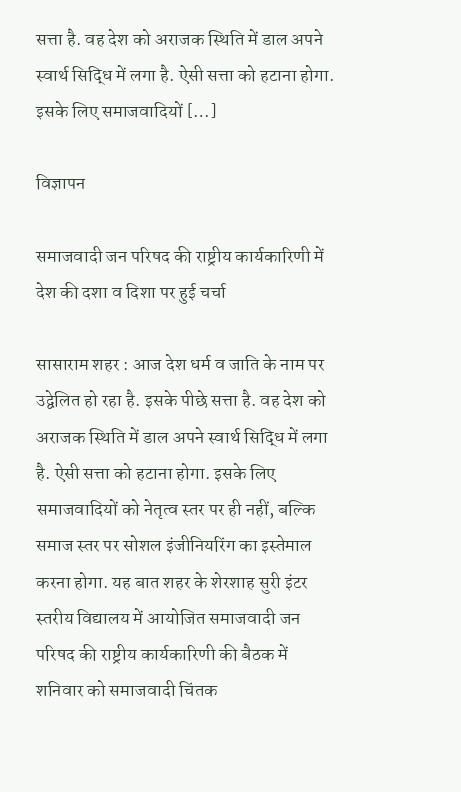सत्ता है. वह देश को अराजक स्थिति में डाल अपने स्वार्थ सिद्धि में लगा है. ऐसी सत्ता को हटाना होगा. इसके लिए समाजवादियों […]

विज्ञापन

समाजवादी जन परिषद की राष्ट्रीय कार्यकारिणी में देश की दशा व दिशा पर हुई चर्चा

सासाराम शहर : आज देश धर्म व जाति के नाम पर उद्वेलित हो रहा है. इसके पीछे सत्ता है. वह देश को अराजक स्थिति में डाल अपने स्वार्थ सिद्धि में लगा है. ऐसी सत्ता को हटाना होगा. इसके लिए समाजवादियों को नेतृत्व स्तर पर ही नहीं, बल्कि समाज स्तर पर सोशल इंजीनियरिंग का इस्तेमाल करना होगा. यह बात शहर के शेरशाह सुरी इंटर स्तरीय विद्यालय में आयोजित समाजवादी जन परिषद की राष्ट्रीय कार्यकारिणी की बैठक में शनिवार को समाजवादी चिंतक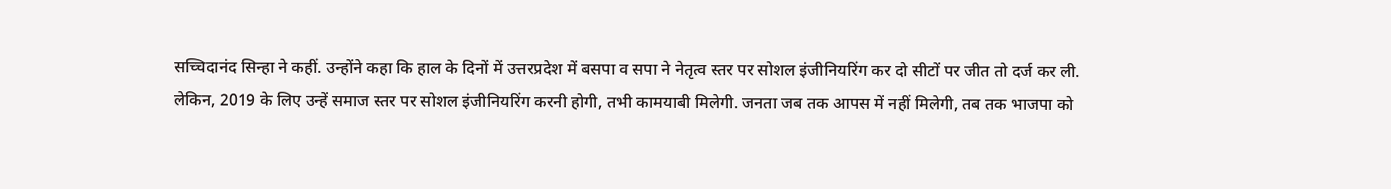सच्चिदानंद सिन्हा ने कहीं. उन्होंने कहा कि हाल के दिनों में उत्तरप्रदेश में बसपा व सपा ने नेतृत्व स्तर पर सोशल इंजीनियरिंग कर दो सीटों पर जीत तो दर्ज कर ली.
लेकिन, 2019 के लिए उन्हें समाज स्तर पर सोशल इंजीनियरिंग करनी होगी, तभी कामयाबी मिलेगी. जनता जब तक आपस में नहीं मिलेगी, तब तक भाजपा को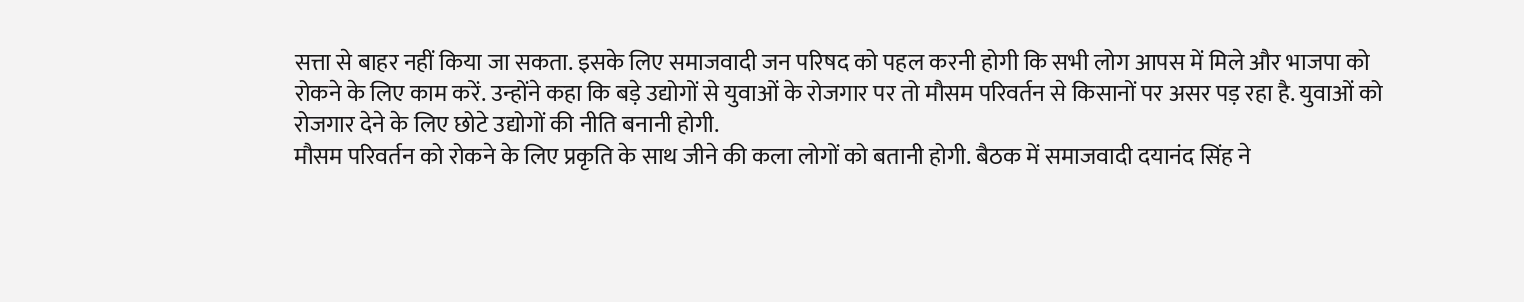सत्ता से बाहर नहीं किया जा सकता. इसके लिए समाजवादी जन परिषद को पहल करनी होगी कि सभी लोग आपस में मिले और भाजपा को रोकने के लिए काम करें. उन्होंने कहा कि बड़े उद्योगों से युवाओं के रोजगार पर तो मौसम परिवर्तन से किसानों पर असर पड़ रहा है. युवाओं को रोजगार देने के लिए छोटे उद्योगों की नीति बनानी होगी.
मौसम परिवर्तन को रोकने के लिए प्रकृति के साथ जीने की कला लोगों को बतानी होगी. बैठक में समाजवादी दयानंद सिंह ने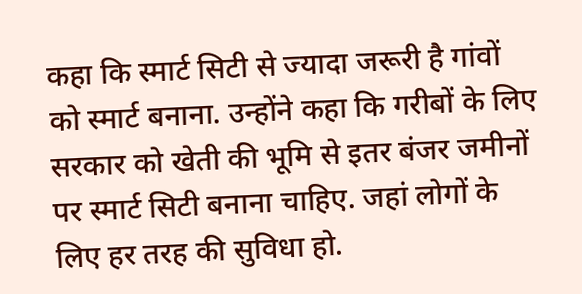कहा कि स्मार्ट सिटी से ज्यादा जरूरी है गांवों को स्मार्ट बनाना. उन्होंने कहा कि गरीबों के लिए सरकार को खेती की भूमि से इतर बंजर जमीनों पर स्मार्ट सिटी बनाना चाहिए. जहां लोगों के लिए हर तरह की सुविधा हो.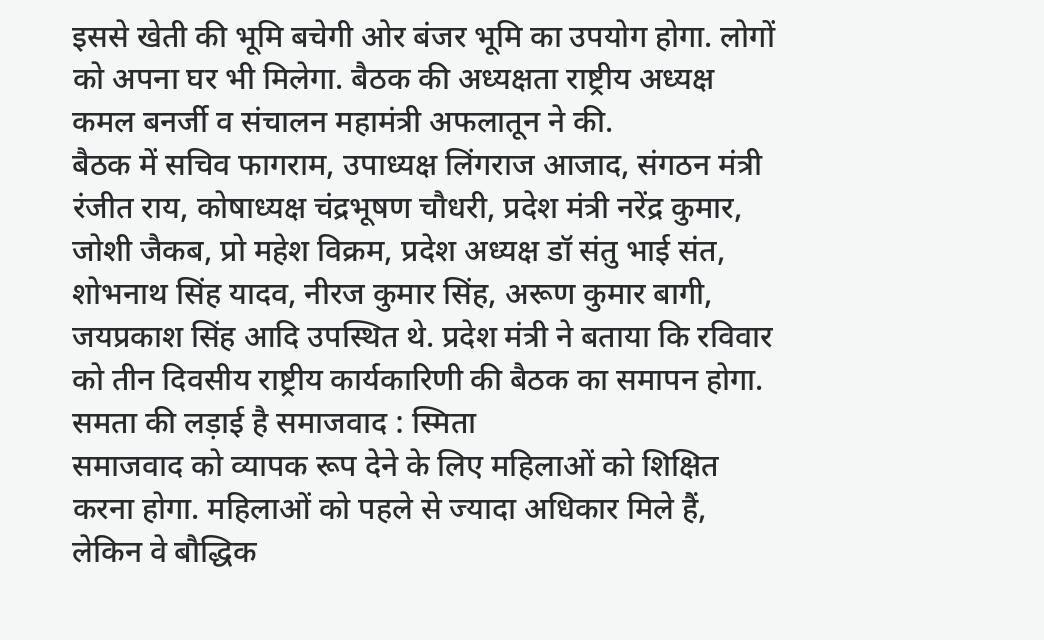इससे खेती की भूमि बचेगी ओर बंजर भूमि का उपयोग होगा. लोगों को अपना घर भी मिलेगा. बैठक की अध्यक्षता राष्ट्रीय अध्यक्ष कमल बनर्जी व संचालन महामंत्री अफलातून ने की.
बैठक में सचिव फागराम, उपाध्यक्ष लिंगराज आजाद, संगठन मंत्री रंजीत राय, कोषाध्यक्ष चंद्रभूषण चौधरी, प्रदेश मंत्री नरेंद्र कुमार, जोशी जैकब, प्रो महेश विक्रम, प्रदेश अध्यक्ष डॉ संतु भाई संत, शोभनाथ सिंह यादव, नीरज कुमार सिंह, अरूण कुमार बागी, जयप्रकाश सिंह आदि उपस्थित थे. प्रदेश मंत्री ने बताया कि रविवार को तीन दिवसीय राष्ट्रीय कार्यकारिणी की बैठक का समापन होगा.
समता की लड़ाई है समाजवाद : स्मिता
समाजवाद को व्यापक रूप देने के लिए महिलाओं को शिक्षित करना होगा. महिलाओं को पहले से ज्यादा अधिकार मिले हैं, लेकिन वे बौद्धिक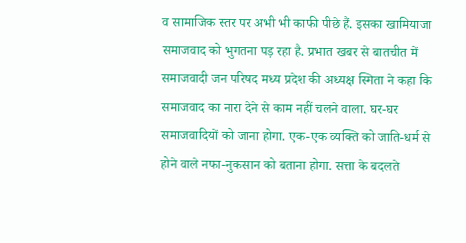व सामाजिक स्तर पर अभी भी काफी पीछे हैं. इसका खामियाजा समाजवाद को भुगतना पड़ रहा है. प्रभात खबर से बातचीत में समाजवादी जन परिषद मध्य प्रदेश की अध्यक्ष स्मिता ने कहा कि समाजवाद का नारा देने से काम नहीं चलने वाला. घर-घर समाजवादियों को जाना होगा. एक-एक व्यक्ति को जाति-धर्म से होने वाले नफा-नुकसान को बताना होगा. सत्ता के बदलते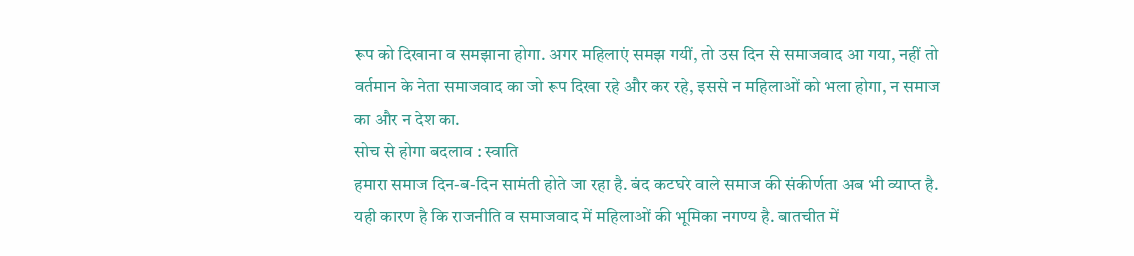रूप को दिखाना व समझाना होगा. अगर महिलाएं समझ गयीं, तो उस दिन से समाजवाद आ गया, नहीं तो वर्तमान के नेता समाजवाद का जो रूप दिखा रहे और कर रहे, इससे न महिलाओं को भला होगा, न समाज का और न देश का.
सोच से होगा बदलाव : स्वाति
हमारा समाज दिन-ब-दिन सामंती होते जा रहा है. बंद कटघरे वाले समाज की संकीर्णता अब भी व्याप्त है. यही कारण है कि राजनीति व समाजवाद में महिलाओं की भूमिका नगण्य है. बातचीत में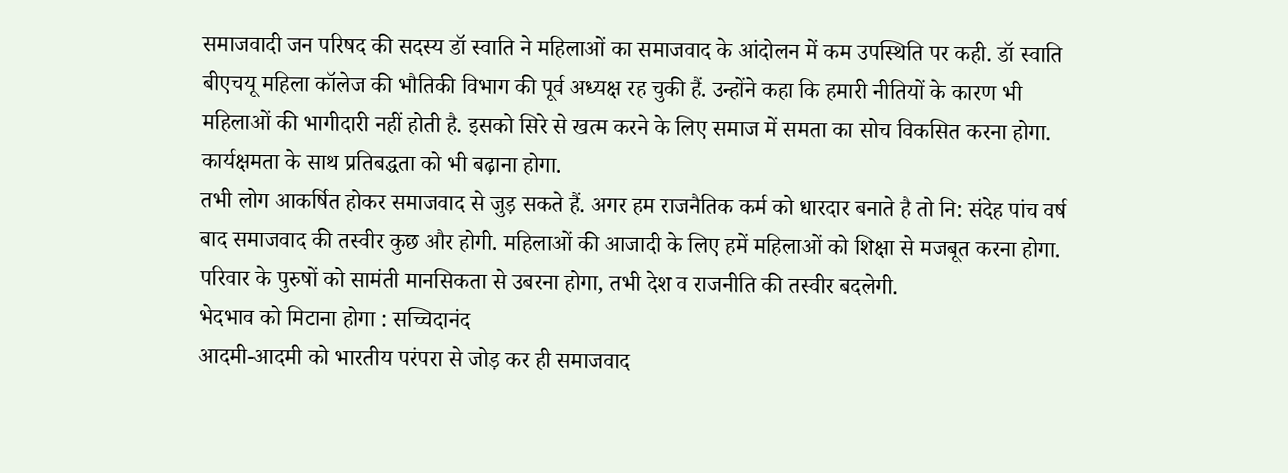समाजवादी जन परिषद की सदस्य डॉ स्वाति ने महिलाओं का समाजवाद के आंदोलन में कम उपस्थिति पर कही. डॉ स्वाति बीएचयू महिला कॉलेज की भौतिकी विभाग की पूर्व अध्यक्ष रह चुकी हैं. उन्होंने कहा कि हमारी नीतियों के कारण भी महिलाओं की भागीदारी नहीं होती है. इसको सिरे से खत्म करने के लिए समाज में समता का सोच विकसित करना होगा. कार्यक्षमता के साथ प्रतिबद्धता को भी बढ़ाना होगा.
तभी लोग आकर्षित होकर समाजवाद से जुड़ सकते हैं. अगर हम राजनैतिक कर्म को धारदार बनाते है तो नि: संदेह पांच वर्ष बाद समाजवाद की तस्वीर कुछ और होगी. महिलाओं की आजादी के लिए हमें महिलाओं को शिक्षा से मजबूत करना होगा. परिवार के पुरुषों को सामंती मानसिकता से उबरना होगा, तभी देश व राजनीति की तस्वीर बदलेगी.
भेदभाव को मिटाना होगा : सच्चिदानंद
आदमी-आदमी को भारतीय परंपरा से जोड़ कर ही समाजवाद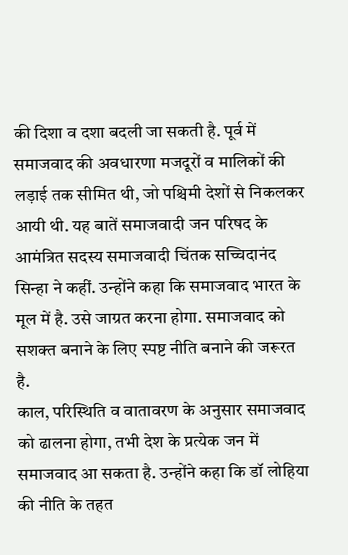की दिशा व दशा बदली जा सकती है. पूर्व में समाजवाद की अवधारणा मजदूरों व मालिकों की लड़ाई तक सीमित थी, जो पश्चिमी देशों से निकलकर आयी थी. यह बातें समाजवादी जन परिषद के आमंत्रित सदस्य समाजवादी चिंतक सच्चिदानंद सिन्हा ने कहीं. उन्होंने कहा कि समाजवाद भारत के मूल में है. उसे जाग्रत करना होगा. समाजवाद को सशक्त बनाने के लिए स्पष्ट नीति बनाने की जरूरत है.
काल, परिस्थिति व वातावरण के अनुसार समाजवाद को ढालना होगा, तभी देश के प्रत्येक जन में समाजवाद आ सकता है. उन्होंने कहा कि डॉ लोहिया की नीति के तहत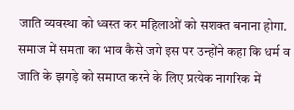जाति व्यवस्था को ध्वस्त कर महिलाओं को सशक्त बनाना होगा. समाज में समता का भाव कैसे जगे इस पर उन्होंने कहा कि धर्म व जाति के झगड़े को समाप्त करने के लिए प्रत्येक नागरिक में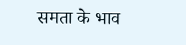समता के भाव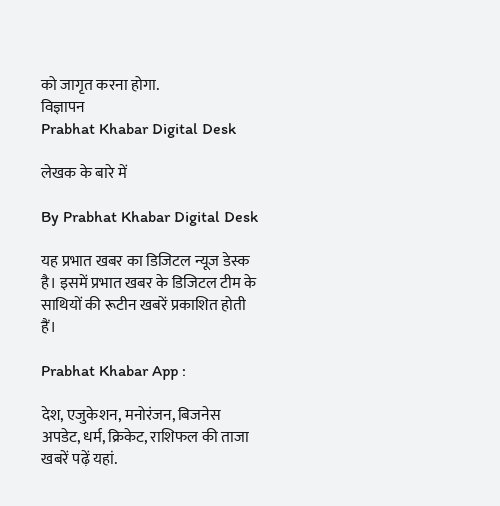को जागृत करना होगा.
विज्ञापन
Prabhat Khabar Digital Desk

लेखक के बारे में

By Prabhat Khabar Digital Desk

यह प्रभात खबर का डिजिटल न्यूज डेस्क है। इसमें प्रभात खबर के डिजिटल टीम के साथियों की रूटीन खबरें प्रकाशित होती हैं।

Prabhat Khabar App :

देश, एजुकेशन, मनोरंजन, बिजनेस अपडेट, धर्म, क्रिकेट, राशिफल की ताजा खबरें पढ़ें यहां.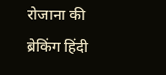रोजाना की ब्रेकिंग हिंदी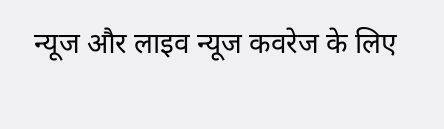न्यूज और लाइव न्यूज कवरेज के लिए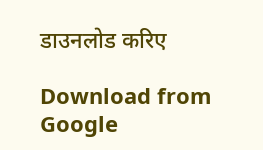डाउनलोड करिए

Download from Google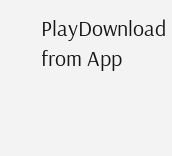PlayDownload from App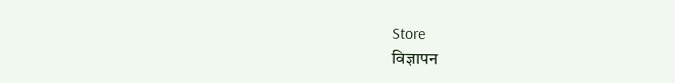Store
विज्ञापन